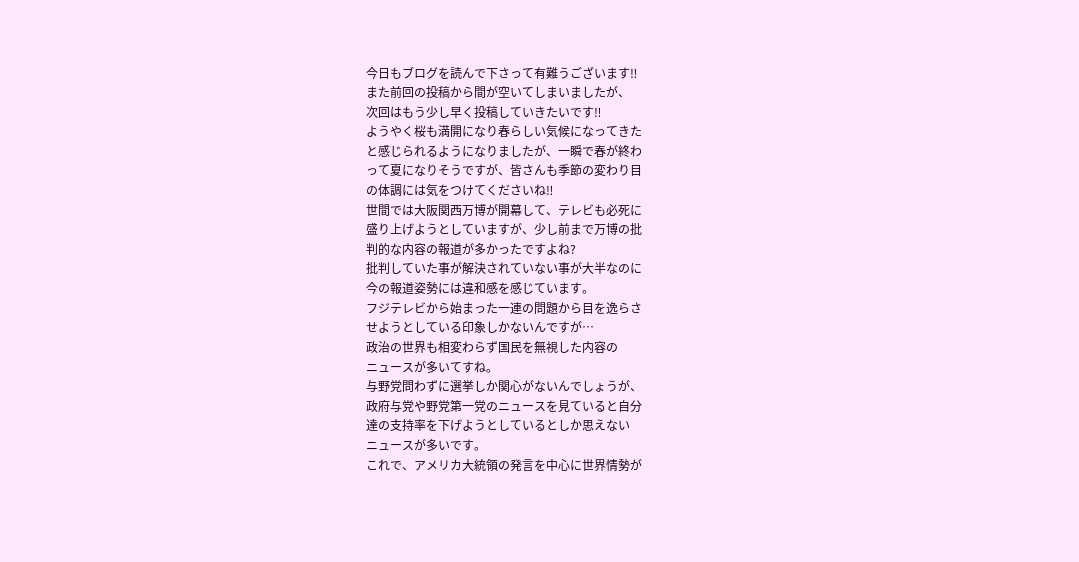今日もブログを読んで下さって有難うございます‼
また前回の投稿から間が空いてしまいましたが、
次回はもう少し早く投稿していきたいです‼
ようやく桜も満開になり春らしい気候になってきた
と感じられるようになりましたが、一瞬で春が終わ
って夏になりそうですが、皆さんも季節の変わり目
の体調には気をつけてくださいね‼
世間では大阪関西万博が開幕して、テレビも必死に
盛り上げようとしていますが、少し前まで万博の批
判的な内容の報道が多かったですよね?
批判していた事が解決されていない事が大半なのに
今の報道姿勢には違和感を感じています。
フジテレビから始まった一連の問題から目を逸らさ
せようとしている印象しかないんですが…
政治の世界も相変わらず国民を無視した内容の
ニュースが多いてすね。
与野党問わずに選挙しか関心がないんでしょうが、
政府与党や野党第一党のニュースを見ていると自分
達の支持率を下げようとしているとしか思えない
ニュースが多いです。
これで、アメリカ大統領の発言を中心に世界情勢が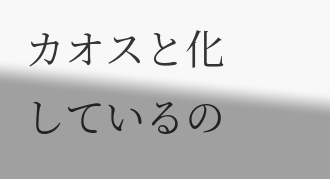カオスと化しているの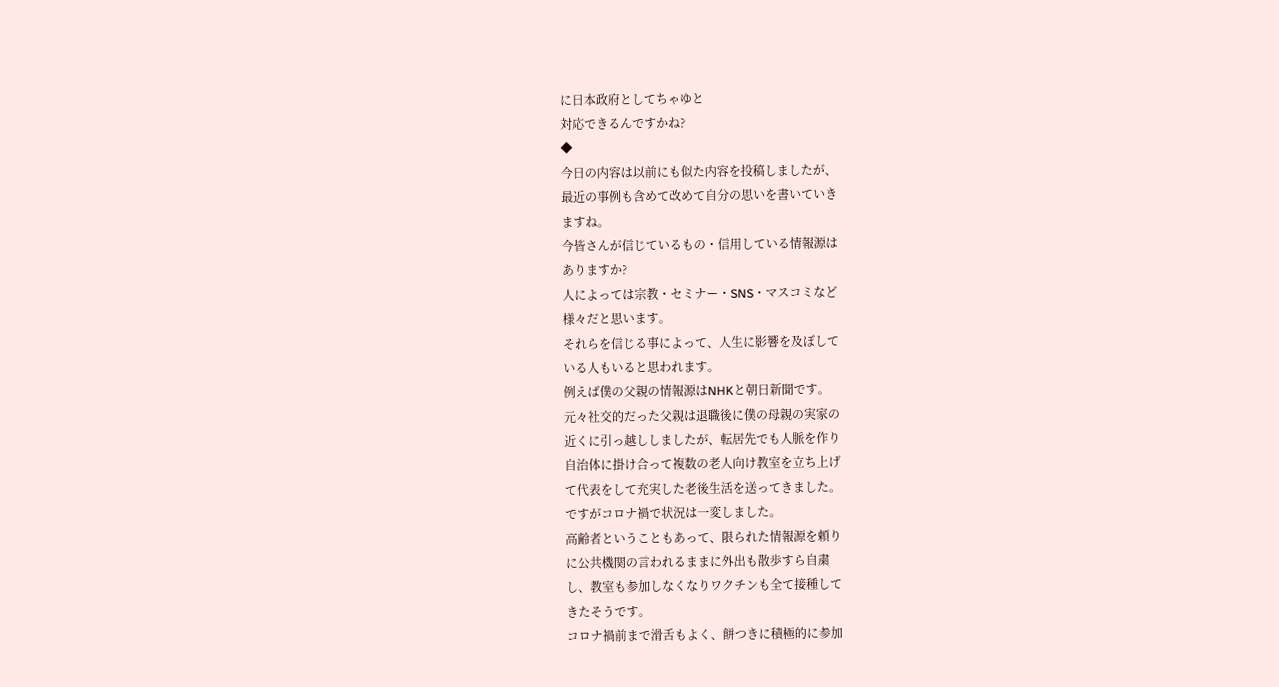に日本政府としてちゃゆと
対応できるんですかね?
◆
今日の内容は以前にも似た内容を投稿しましたが、
最近の事例も含めて改めて自分の思いを書いていき
ますね。
今皆さんが信じているもの・信用している情報源は
ありますか?
人によっては宗教・セミナー・SNS・マスコミなど
様々だと思います。
それらを信じる事によって、人生に影響を及ぼして
いる人もいると思われます。
例えば僕の父親の情報源はNHKと朝日新聞です。
元々社交的だった父親は退職後に僕の母親の実家の
近くに引っ越ししましたが、転居先でも人脈を作り
自治体に掛け合って複数の老人向け教室を立ち上げ
て代表をして充実した老後生活を送ってきました。
ですがコロナ禍で状況は一変しました。
高齢者ということもあって、限られた情報源を頼り
に公共機関の言われるままに外出も散歩すら自粛
し、教室も参加しなくなりワクチンも全て接種して
きたそうです。
コロナ禍前まで滑舌もよく、餅つきに積極的に参加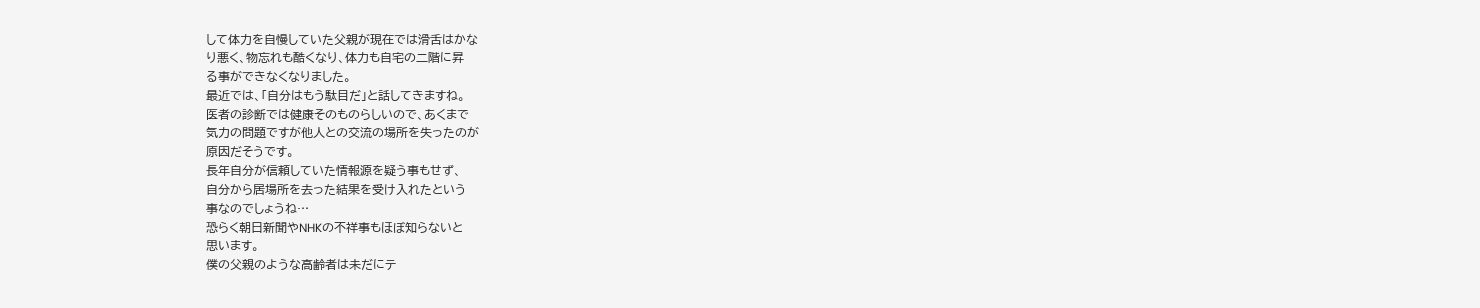して体力を自慢していた父親が現在では滑舌はかな
り悪く、物忘れも酷くなり、体力も自宅の二階に昇
る事ができなくなりました。
最近では、「自分はもう駄目だ」と話してきますね。
医者の診断では健康そのものらしいので、あくまで
気力の問題ですが他人との交流の場所を失ったのが
原因だそうです。
長年自分が信頼していた情報源を疑う事もせず、
自分から居場所を去った結果を受け入れたという
事なのでしょうね…
恐らく朝日新聞やNHKの不祥事もほぼ知らないと
思います。
僕の父親のような高齢者は未だにテ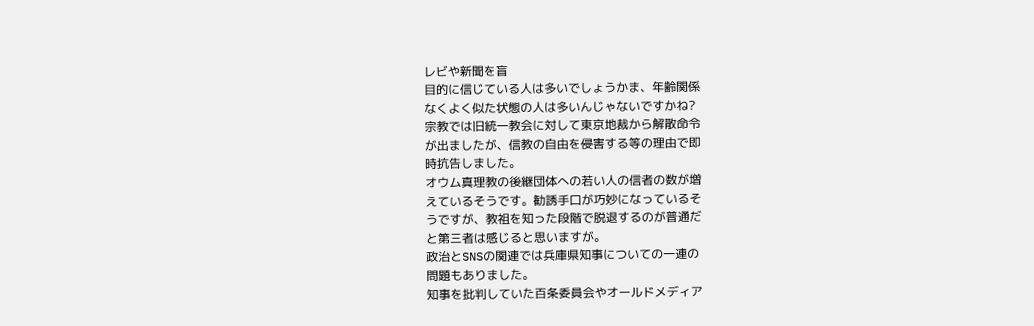レビや新聞を盲
目的に信じている人は多いでしょうかま、年齢関係
なくよく似た状態の人は多いんじゃないですかね?
宗教では旧統一教会に対して東京地裁から解散命令
が出ましたが、信教の自由を侵害する等の理由で即
時抗告しました。
オウム真理教の後継団体への若い人の信者の数が増
えているそうです。勧誘手口が巧妙になっているそ
うですが、教祖を知った段階で脱退するのが普通だ
と第三者は感じると思いますが。
政治とSNSの関連では兵庫県知事についての一連の
問題もありました。
知事を批判していた百条委員会やオールドメディア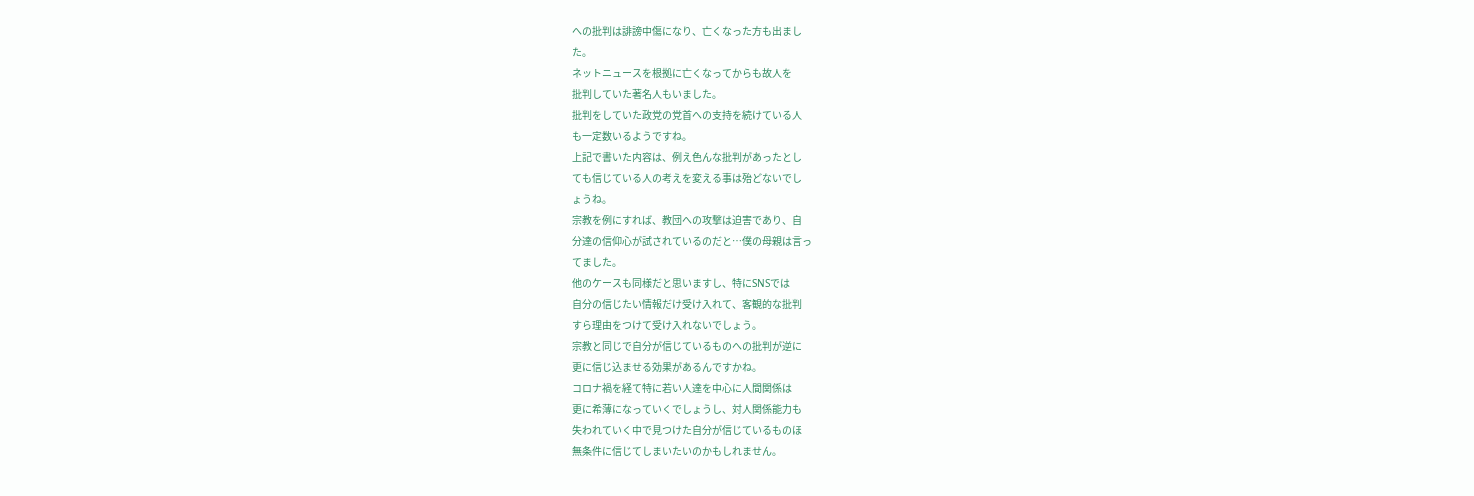への批判は誹謗中傷になり、亡くなった方も出まし
た。
ネットニュースを根拠に亡くなってからも故人を
批判していた著名人もいました。
批判をしていた政党の党首への支持を続けている人
も一定数いるようですね。
上記で書いた内容は、例え色んな批判があったとし
ても信じている人の考えを変える事は殆どないでし
ょうね。
宗教を例にすれば、教団への攻撃は迫害であり、自
分達の信仰心が試されているのだと…僕の母親は言っ
てました。
他のケースも同様だと思いますし、特にSNSでは
自分の信じたい情報だけ受け入れて、客観的な批判
すら理由をつけて受け入れないでしょう。
宗教と同じで自分が信じているものへの批判が逆に
更に信じ込ませる効果があるんですかね。
コロナ禍を経て特に若い人達を中心に人間関係は
更に希薄になっていくでしょうし、対人関係能力も
失われていく中で見つけた自分が信じているものほ
無条件に信じてしまいたいのかもしれません。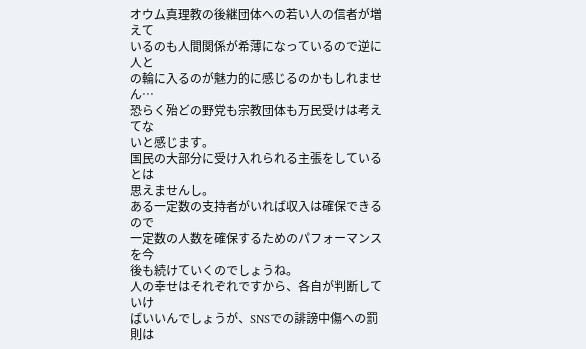オウム真理教の後継団体への若い人の信者が増えて
いるのも人間関係が希薄になっているので逆に人と
の輪に入るのが魅力的に感じるのかもしれません…
恐らく殆どの野党も宗教団体も万民受けは考えてな
いと感じます。
国民の大部分に受け入れられる主張をしているとは
思えませんし。
ある一定数の支持者がいれば収入は確保できるので
一定数の人数を確保するためのパフォーマンスを今
後も続けていくのでしょうね。
人の幸せはそれぞれですから、各自が判断していけ
ばいいんでしょうが、SNSでの誹謗中傷への罰則は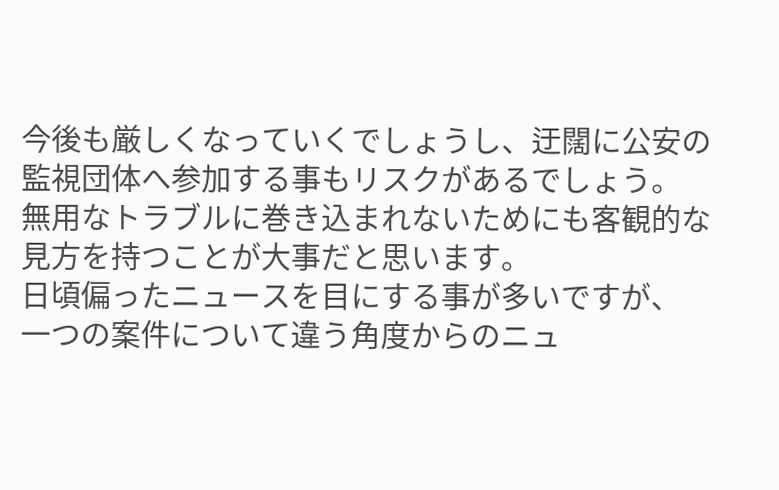今後も厳しくなっていくでしょうし、迂闊に公安の
監視団体へ参加する事もリスクがあるでしょう。
無用なトラブルに巻き込まれないためにも客観的な
見方を持つことが大事だと思います。
日頃偏ったニュースを目にする事が多いですが、
一つの案件について違う角度からのニュ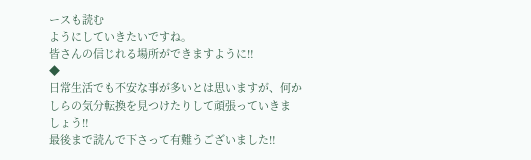ースも読む
ようにしていきたいですね。
皆さんの信じれる場所ができますように‼
◆
日常生活でも不安な事が多いとは思いますが、何か
しらの気分転換を見つけたりして頑張っていきま
しょう‼
最後まで読んで下さって有難うございました‼